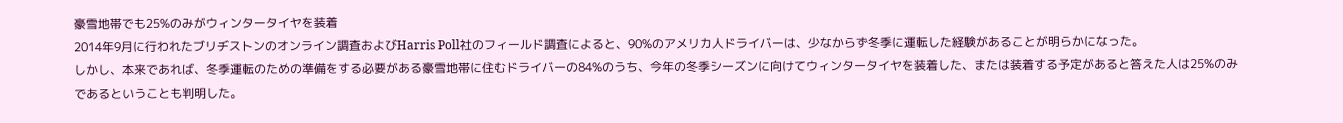豪雪地帯でも25%のみがウィンタータイヤを装着
2014年9月に行われたブリヂストンのオンライン調査およびHarris Poll社のフィールド調査によると、90%のアメリカ人ドライバーは、少なからず冬季に運転した経験があることが明らかになった。
しかし、本来であれば、冬季運転のための準備をする必要がある豪雪地帯に住むドライバーの84%のうち、今年の冬季シーズンに向けてウィンタータイヤを装着した、または装着する予定があると答えた人は25%のみであるということも判明した。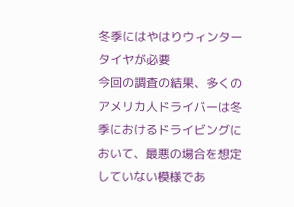冬季にはやはりウィンタータイヤが必要
今回の調査の結果、多くのアメリカ人ドライバーは冬季におけるドライビングにおいて、最悪の場合を想定していない模様であ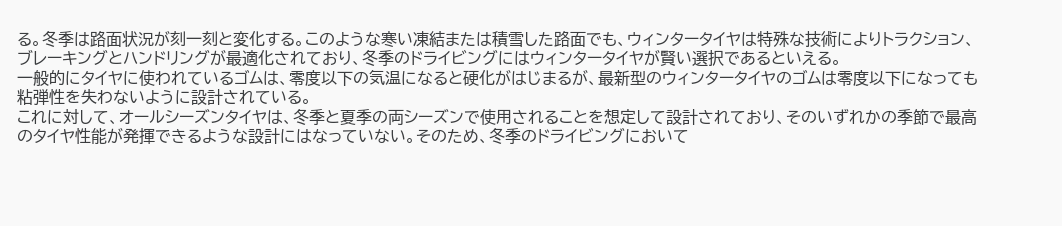る。冬季は路面状況が刻一刻と変化する。このような寒い凍結または積雪した路面でも、ウィンタータイヤは特殊な技術によりトラクション、ブレーキングとハンドリングが最適化されており、冬季のドライビングにはウィンタータイヤが賢い選択であるといえる。
一般的にタイヤに使われているゴムは、零度以下の気温になると硬化がはじまるが、最新型のウィンタータイヤのゴムは零度以下になっても粘弾性を失わないように設計されている。
これに対して、オールシーズンタイヤは、冬季と夏季の両シーズンで使用されることを想定して設計されており、そのいずれかの季節で最高のタイヤ性能が発揮できるような設計にはなっていない。そのため、冬季のドライビングにおいて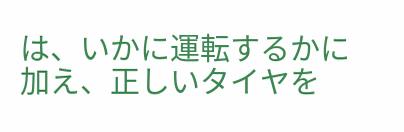は、いかに運転するかに加え、正しいタイヤを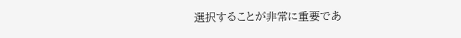選択することが非常に重要であ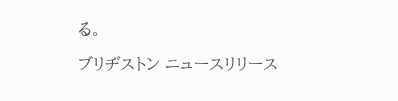る。

ブリヂストン ニュースリリース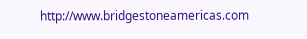http://www.bridgestoneamericas.com